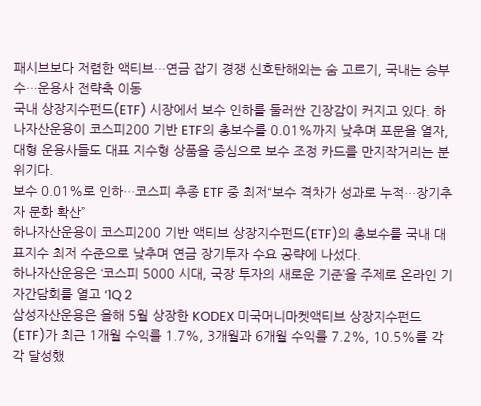패시브보다 저렴한 액티브…연금 잡기 경쟁 신호탄해외는 숨 고르기, 국내는 승부수…운용사 전략축 이동
국내 상장지수펀드(ETF) 시장에서 보수 인하를 둘러싼 긴장감이 커지고 있다. 하나자산운용이 코스피200 기반 ETF의 총보수를 0.01%까지 낮추며 포문을 열자, 대형 운용사들도 대표 지수형 상품을 중심으로 보수 조정 카드를 만지작거리는 분위기다.
보수 0.01%로 인하…코스피 추종 ETF 중 최저“보수 격차가 성과로 누적…장기추자 문화 확산”
하나자산운용이 코스피200 기반 액티브 상장지수펀드(ETF)의 총보수를 국내 대표지수 최저 수준으로 낮추며 연금 장기투자 수요 공략에 나섰다.
하나자산운용은 ‘코스피 5000 시대, 국장 투자의 새로운 기준’을 주제로 온라인 기자간담회를 열고 ‘1Q 2
삼성자산운용은 올해 5월 상장한 KODEX 미국머니마켓액티브 상장지수펀드(ETF)가 최근 1개월 수익률 1.7%, 3개월과 6개월 수익률 7.2%, 10.5%를 각각 달성했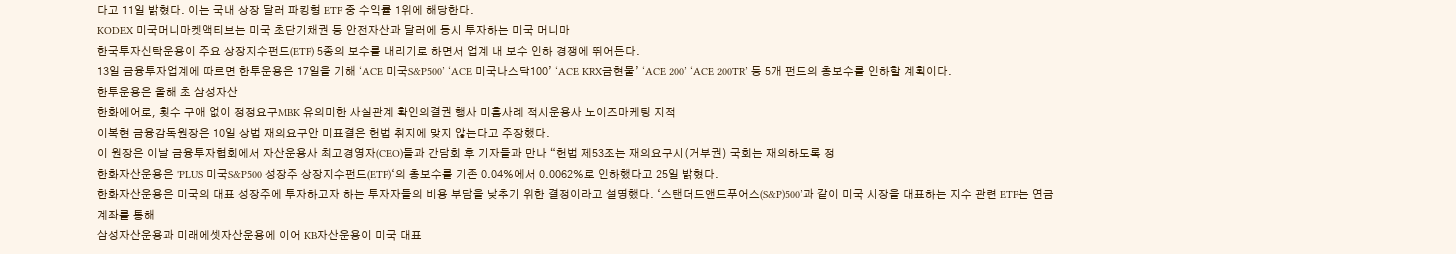다고 11일 밝혔다. 이는 국내 상장 달러 파킹형 ETF 중 수익률 1위에 해당한다.
KODEX 미국머니마켓액티브는 미국 초단기채권 등 안전자산과 달러에 동시 투자하는 미국 머니마
한국투자신탁운용이 주요 상장지수펀드(ETF) 5종의 보수를 내리기로 하면서 업계 내 보수 인하 경쟁에 뛰어든다.
13일 금융투자업계에 따르면 한투운용은 17일을 기해 ‘ACE 미국S&P500’ ‘ACE 미국나스닥100’ ‘ACE KRX금현물’ ‘ACE 200’ ‘ACE 200TR’ 등 5개 펀드의 총보수를 인하할 계획이다.
한투운용은 올해 초 삼성자산
한화에어로, 횟수 구애 없이 정정요구MBK 유의미한 사실관계 확인의결권 행사 미흡사례 적시운용사 노이즈마케팅 지적
이복현 금융감독원장은 10일 상법 재의요구안 미표결은 헌법 취지에 맞지 않는다고 주장했다.
이 원장은 이날 금융투자협회에서 자산운용사 최고경영자(CEO)들과 간담회 후 기자들과 만나 “헌법 제53조는 재의요구시(거부권) 국회는 재의하도록 정
한화자산운용은 'PLUS 미국S&P500 성장주 상장지수펀드(ETF)‘의 총보수를 기존 0.04%에서 0.0062%로 인하했다고 25일 밝혔다.
한화자산운용은 미국의 대표 성장주에 투자하고자 하는 투자자들의 비용 부담을 낮추기 위한 결정이라고 설명했다. ‘스탠더드앤드푸어스(S&P)500’과 같이 미국 시장을 대표하는 지수 관련 ETF는 연금 계좌를 통해
삼성자산운용과 미래에셋자산운용에 이어 KB자산운용이 미국 대표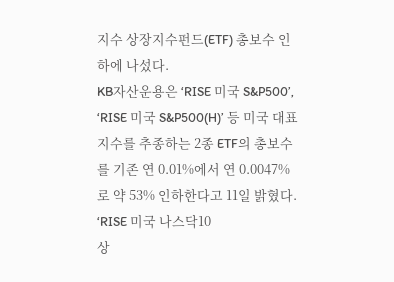지수 상장지수펀드(ETF) 총보수 인하에 나섰다.
KB자산운용은 ‘RISE 미국 S&P500’, ‘RISE 미국 S&P500(H)’ 등 미국 대표지수를 추종하는 2종 ETF의 총보수를 기존 연 0.01%에서 연 0.0047%로 약 53% 인하한다고 11일 밝혔다. ‘RISE 미국 나스닥10
상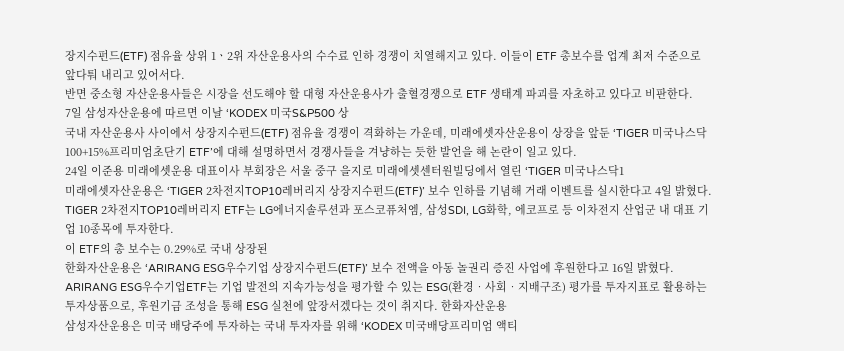장지수펀드(ETF) 점유율 상위 1ㆍ2위 자산운용사의 수수료 인하 경쟁이 치열해지고 있다. 이들이 ETF 총보수를 업계 최저 수준으로 앞다퉈 내리고 있어서다.
반면 중소형 자산운용사들은 시장을 선도해야 할 대형 자산운용사가 출혈경쟁으로 ETF 생태계 파괴를 자초하고 있다고 비판한다.
7일 삼성자산운용에 따르면 이날 ‘KODEX 미국S&P500 상
국내 자산운용사 사이에서 상장지수펀드(ETF) 점유율 경쟁이 격화하는 가운데, 미래에셋자산운용이 상장을 앞둔 ‘TIGER 미국나스닥100+15%프리미엄초단기 ETF’에 대해 설명하면서 경쟁사들을 겨냥하는 듯한 발언을 해 논란이 일고 있다.
24일 이준용 미래에셋운용 대표이사 부회장은 서울 중구 을지로 미래에셋센터원빌딩에서 열린 ‘TIGER 미국나스닥1
미래에셋자산운용은 ‘TIGER 2차전지TOP10레버리지 상장지수펀드(ETF)’ 보수 인하를 기념해 거래 이벤트를 실시한다고 4일 밝혔다.
TIGER 2차전지TOP10레버리지 ETF는 LG에너지솔루션과 포스코퓨처엠, 삼성SDI, LG화학, 에코프로 등 이차전지 산업군 내 대표 기업 10종목에 투자한다.
이 ETF의 총 보수는 0.29%로 국내 상장된
한화자산운용은 ‘ARIRANG ESG우수기업 상장지수펀드(ETF)’ 보수 전액을 아동 놀권리 증진 사업에 후원한다고 16일 밝혔다.
ARIRANG ESG우수기업ETF는 기업 발전의 지속가능성을 평가할 수 있는 ESG(환경‧사회‧지배구조) 평가를 투자지표로 활용하는 투자상품으로, 후원기금 조성을 통해 ESG 실천에 앞장서겠다는 것이 취지다. 한화자산운용
삼성자산운용은 미국 배당주에 투자하는 국내 투자자를 위해 ‘KODEX 미국배당프리미엄 액티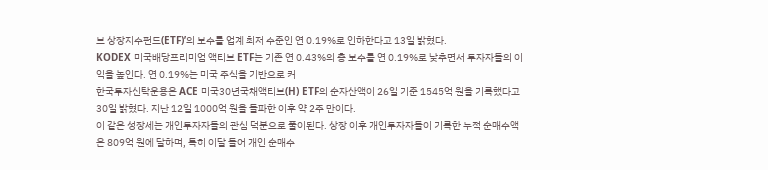브 상장지수펀드(ETF)’의 보수를 업계 최저 수준인 연 0.19%로 인하한다고 13일 밝혔다.
KODEX 미국배당프리미엄 액티브 ETF는 기존 연 0.43%의 총 보수를 연 0.19%로 낮추면서 투자자들의 이익을 높인다. 연 0.19%는 미국 주식을 기반으로 커
한국투자신탁운용은 ACE 미국30년국채액티브(H) ETF의 순자산액이 26일 기준 1545억 원을 기록했다고 30일 밝혔다. 지난 12일 1000억 원을 돌파한 이후 약 2주 만이다.
이 같은 성장세는 개인투자자들의 관심 덕분으로 풀이된다. 상장 이후 개인투자자들이 기록한 누적 순매수액은 809억 원에 달하며, 특히 이달 들어 개인 순매수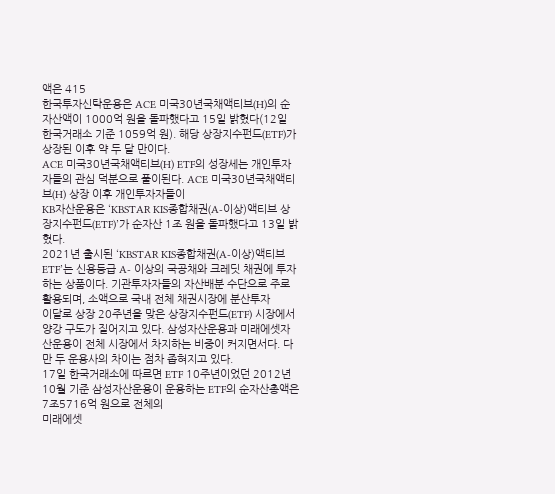액은 415
한국투자신탁운용은 ACE 미국30년국채액티브(H)의 순자산액이 1000억 원을 돌파했다고 15일 밝혔다(12일 한국거래소 기준 1059억 원). 해당 상장지수펀드(ETF)가 상장된 이후 약 두 달 만이다.
ACE 미국30년국채액티브(H) ETF의 성장세는 개인투자자들의 관심 덕분으로 풀이된다. ACE 미국30년국채액티브(H) 상장 이후 개인투자자들이
KB자산운용은 ‘KBSTAR KIS종합채권(A-이상)액티브 상장지수펀드(ETF)’가 순자산 1조 원을 돌파했다고 13일 밝혔다.
2021년 출시된 ‘KBSTAR KIS종합채권(A-이상)액티브 ETF’는 신용등급 A- 이상의 국공채와 크레딧 채권에 투자하는 상품이다. 기관투자자들의 자산배분 수단으로 주로 활용되며, 소액으로 국내 전체 채권시장에 분산투자
이달로 상장 20주년을 맞은 상장지수펀드(ETF) 시장에서 양강 구도가 짙어지고 있다. 삼성자산운용과 미래에셋자산운용이 전체 시장에서 차지하는 비중이 커지면서다. 다만 두 운용사의 차이는 점차 좁혀지고 있다.
17일 한국거래소에 따르면 ETF 10주년이었던 2012년 10월 기준 삼성자산운용이 운용하는 ETF의 순자산총액은 7조5716억 원으로 전체의
미래에셋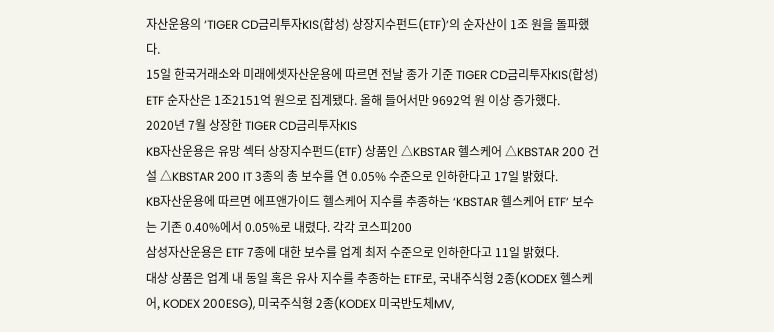자산운용의 ‘TIGER CD금리투자KIS(합성) 상장지수펀드(ETF)’의 순자산이 1조 원을 돌파했다.
15일 한국거래소와 미래에셋자산운용에 따르면 전날 종가 기준 TIGER CD금리투자KIS(합성) ETF 순자산은 1조2151억 원으로 집계됐다. 올해 들어서만 9692억 원 이상 증가했다.
2020년 7월 상장한 TIGER CD금리투자KIS
KB자산운용은 유망 섹터 상장지수펀드(ETF) 상품인 △KBSTAR 헬스케어 △KBSTAR 200 건설 △KBSTAR 200 IT 3종의 총 보수를 연 0.05% 수준으로 인하한다고 17일 밝혔다.
KB자산운용에 따르면 에프앤가이드 헬스케어 지수를 추종하는 ‘KBSTAR 헬스케어 ETF’ 보수는 기존 0.40%에서 0.05%로 내렸다. 각각 코스피200
삼성자산운용은 ETF 7종에 대한 보수를 업계 최저 수준으로 인하한다고 11일 밝혔다.
대상 상품은 업계 내 동일 혹은 유사 지수를 추종하는 ETF로, 국내주식형 2종(KODEX 헬스케어, KODEX 200ESG), 미국주식형 2종(KODEX 미국반도체MV,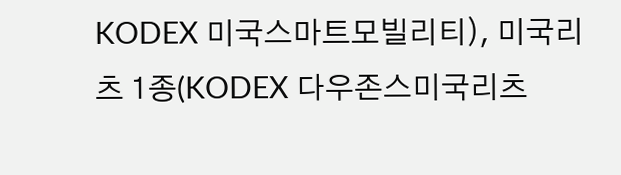KODEX 미국스마트모빌리티), 미국리츠 1종(KODEX 다우존스미국리츠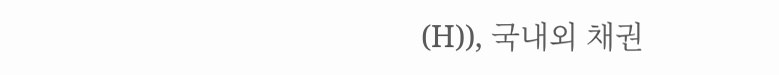(H)), 국내외 채권